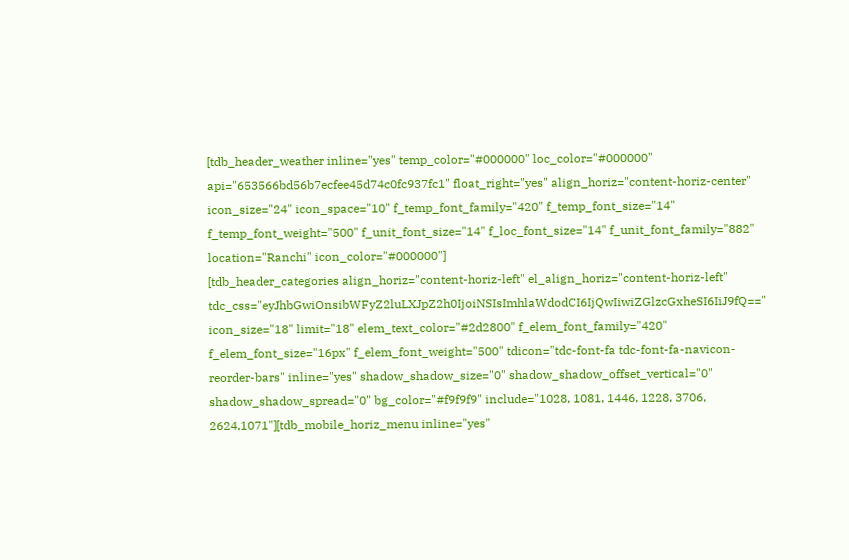[tdb_header_weather inline="yes" temp_color="#000000" loc_color="#000000" api="653566bd56b7ecfee45d74c0fc937fc1" float_right="yes" align_horiz="content-horiz-center" icon_size="24" icon_space="10" f_temp_font_family="420" f_temp_font_size="14" f_temp_font_weight="500" f_unit_font_size="14" f_loc_font_size="14" f_unit_font_family="882" location="Ranchi" icon_color="#000000"]
[tdb_header_categories align_horiz="content-horiz-left" el_align_horiz="content-horiz-left" tdc_css="eyJhbGwiOnsibWFyZ2luLXJpZ2h0IjoiNSIsImhlaWdodCI6IjQwIiwiZGlzcGxheSI6IiJ9fQ==" icon_size="18" limit="18" elem_text_color="#2d2800" f_elem_font_family="420" f_elem_font_size="16px" f_elem_font_weight="500" tdicon="tdc-font-fa tdc-font-fa-navicon-reorder-bars" inline="yes" shadow_shadow_size="0" shadow_shadow_offset_vertical="0" shadow_shadow_spread="0" bg_color="#f9f9f9" include="1028, 1081, 1446, 1228, 3706, 2624,1071"][tdb_mobile_horiz_menu inline="yes"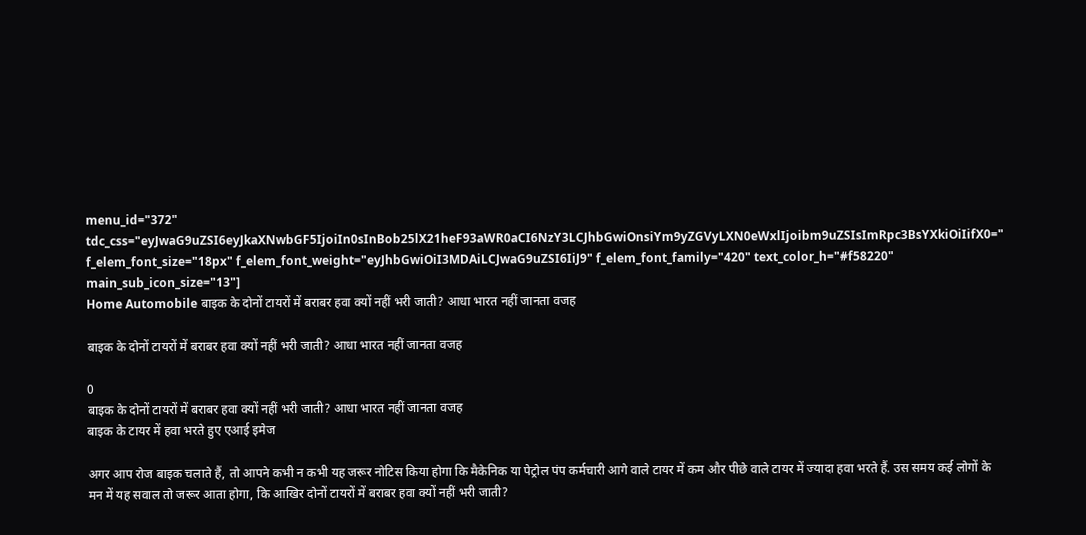menu_id="372" tdc_css="eyJwaG9uZSI6eyJkaXNwbGF5IjoiIn0sInBob25lX21heF93aWR0aCI6NzY3LCJhbGwiOnsiYm9yZGVyLXN0eWxlIjoibm9uZSIsImRpc3BsYXkiOiIifX0=" f_elem_font_size="18px" f_elem_font_weight="eyJhbGwiOiI3MDAiLCJwaG9uZSI6IiJ9" f_elem_font_family="420" text_color_h="#f58220" main_sub_icon_size="13"]
Home Automobile बाइक के दोनों टायरों में बराबर हवा क्यों नहीं भरी जाती? आधा भारत नहीं जानता वजह

बाइक के दोनों टायरों में बराबर हवा क्यों नहीं भरी जाती? आधा भारत नहीं जानता वजह

0
बाइक के दोनों टायरों में बराबर हवा क्यों नहीं भरी जाती? आधा भारत नहीं जानता वजह
बाइक के टायर में हवा भरते हुए एआई इमेज

अगर आप रोज बाइक चलाते हैं, तो आपने कभी न कभी यह जरूर नोटिस किया होगा कि मैकेनिक या पेट्रोल पंप कर्मचारी आगे वाले टायर में कम और पीछे वाले टायर में ज्यादा हवा भरते हैं. उस समय कई लोगों के मन में यह सवाल तो जरूर आता होगा, कि आखिर दोनों टायरों में बराबर हवा क्यों नहीं भरी जाती?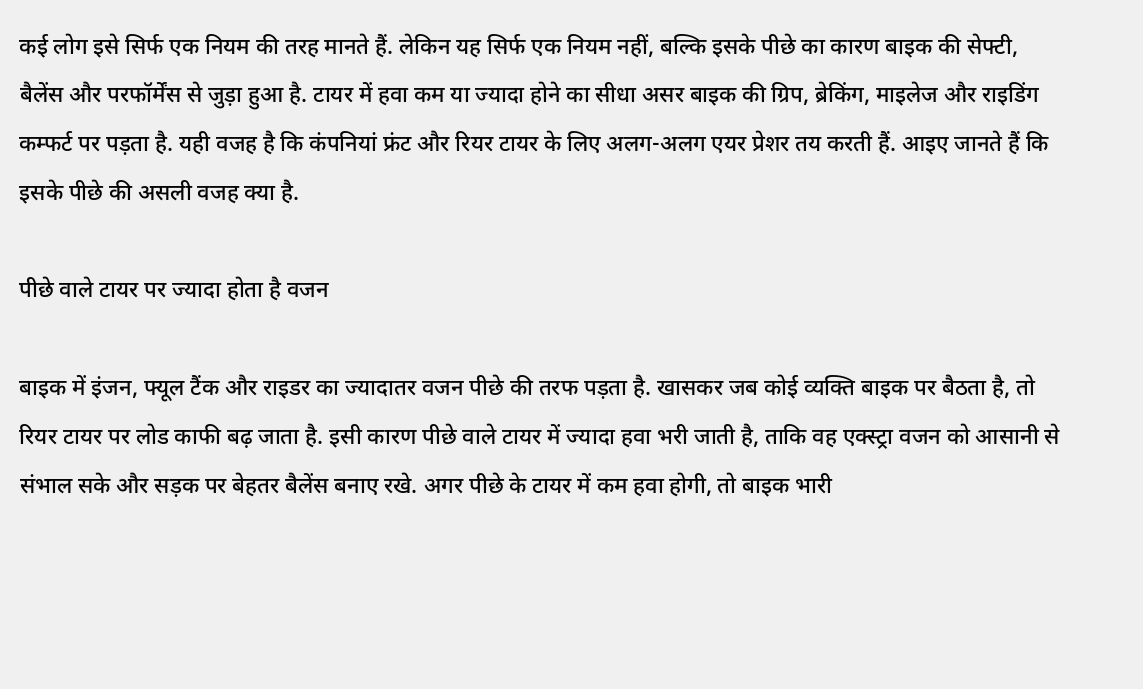कई लोग इसे सिर्फ एक नियम की तरह मानते हैं. लेकिन यह सिर्फ एक नियम नहीं, बल्कि इसके पीछे का कारण बाइक की सेफ्टी, बैलेंस और परफॉर्मेंस से जुड़ा हुआ है. टायर में हवा कम या ज्यादा होने का सीधा असर बाइक की ग्रिप, ब्रेकिंग, माइलेज और राइडिंग कम्फर्ट पर पड़ता है. यही वजह है कि कंपनियां फ्रंट और रियर टायर के लिए अलग-अलग एयर प्रेशर तय करती हैं. आइए जानते हैं कि इसके पीछे की असली वजह क्या है.

पीछे वाले टायर पर ज्यादा होता है वजन

बाइक में इंजन, फ्यूल टैंक और राइडर का ज्यादातर वजन पीछे की तरफ पड़ता है. खासकर जब कोई व्यक्ति बाइक पर बैठता है, तो रियर टायर पर लोड काफी बढ़ जाता है. इसी कारण पीछे वाले टायर में ज्यादा हवा भरी जाती है, ताकि वह एक्स्ट्रा वजन को आसानी से संभाल सके और सड़क पर बेहतर बैलेंस बनाए रखे. अगर पीछे के टायर में कम हवा होगी, तो बाइक भारी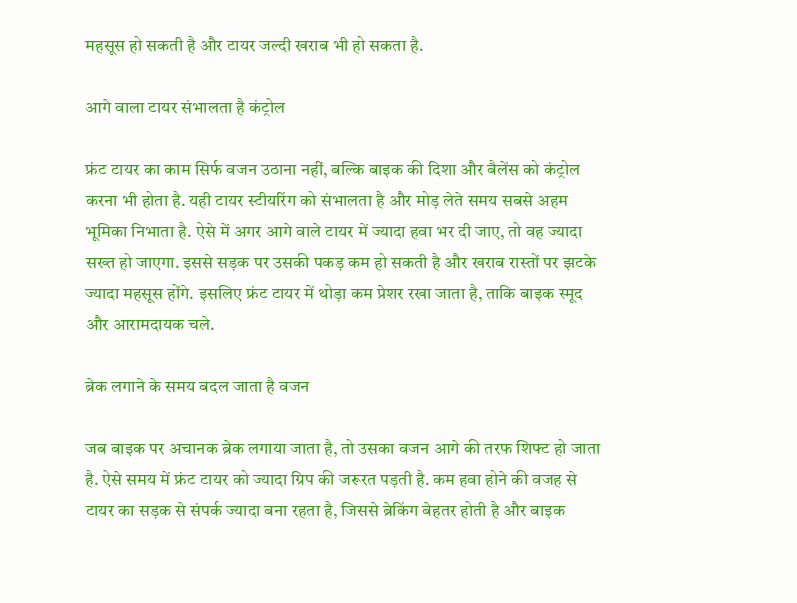महसूस हो सकती है और टायर जल्दी खराब भी हो सकता है.

आगे वाला टायर संभालता है कंट्रोल

फ्रंट टायर का काम सिर्फ वजन उठाना नहीं, बल्कि बाइक की दिशा और बैलेंस को कंट्रोल करना भी होता है. यही टायर स्टीयरिंग को संभालता है और मोड़ लेते समय सबसे अहम भूमिका निभाता है. ऐसे में अगर आगे वाले टायर में ज्यादा हवा भर दी जाए, तो वह ज्यादा सख्त हो जाएगा. इससे सड़क पर उसकी पकड़ कम हो सकती है और खराब रास्तों पर झटके ज्यादा महसूस होंगे. इसलिए फ्रंट टायर में थोड़ा कम प्रेशर रखा जाता है, ताकि बाइक स्मूद और आरामदायक चले.

ब्रेक लगाने के समय बदल जाता है वजन

जब बाइक पर अचानक ब्रेक लगाया जाता है, तो उसका वजन आगे की तरफ शिफ्ट हो जाता है. ऐसे समय में फ्रंट टायर को ज्यादा ग्रिप की जरूरत पड़ती है. कम हवा होने की वजह से टायर का सड़क से संपर्क ज्यादा बना रहता है, जिससे ब्रेकिंग बेहतर होती है और बाइक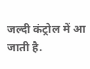जल्दी कंट्रोल में आ जाती है.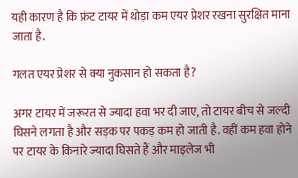यही कारण है कि फ्रंट टायर में थोड़ा कम एयर प्रेशर रखना सुरक्षित माना जाता है.

गलत एयर प्रेशर से क्या नुकसान हो सकता है?

अगर टायर में जरूरत से ज्यादा हवा भर दी जाए, तो टायर बीच से जल्दी घिसने लगता है और सड़क पर पकड़ कम हो जाती है. वहीं कम हवा होने पर टायर के किनारे ज्यादा घिसते हैं और माइलेज भी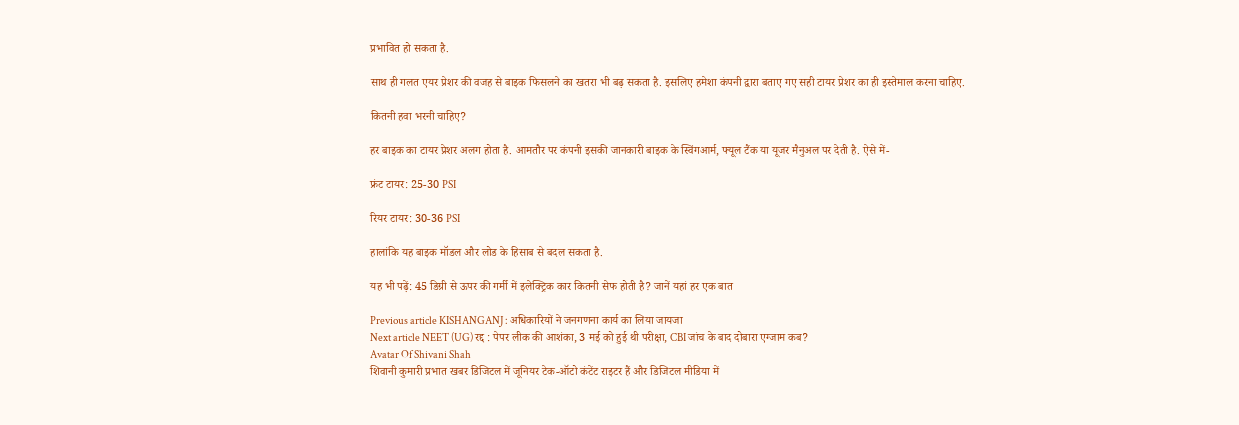प्रभावित हो सकता है.

साथ ही गलत एयर प्रेशर की वजह से बाइक फिसलने का खतरा भी बढ़ सकता है. इसलिए हमेशा कंपनी द्वारा बताए गए सही टायर प्रेशर का ही इस्तेमाल करना चाहिए.

कितनी हवा भरनी चाहिए?

हर बाइक का टायर प्रेशर अलग होता है. आमतौर पर कंपनी इसकी जानकारी बाइक के स्विंगआर्म, फ्यूल टैंक या यूजर मैनुअल पर देती है. ऐसे में-

फ्रंट टायर: 25-30 PSI

रियर टायर: 30-36 PSI

हालांकि यह बाइक मॉडल और लोड के हिसाब से बदल सकता है.

यह भी पढ़ें: 45 डिग्री से ऊपर की गर्मी में इलेक्ट्रिक कार कितनी सेफ होती है? जानें यहां हर एक बात

Previous article KISHANGANJ : अधिकारियों ने जनगणना कार्य का लिया जायजा
Next article NEET (UG) रद्द : पेपर लीक की आशंका, 3 मई को हुई थी परीक्षा, CBI जांच के बाद दोबारा एग्जाम कब?
Avatar Of Shivani Shah
शिवानी कुमारी प्रभात खबर डिजिटल में जूनियर टेक-ऑटो कंटेंट राइटर हैं और डिजिटल मीडिया में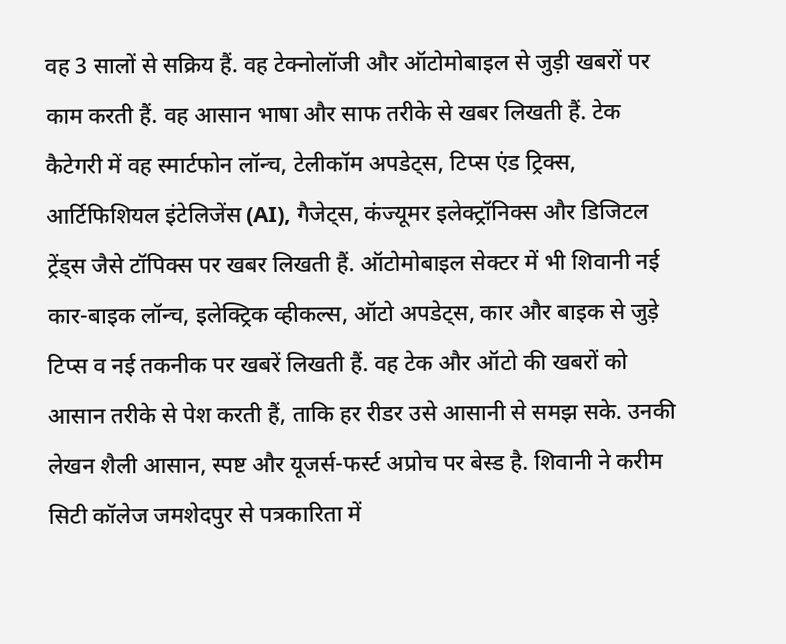वह 3 सालों से सक्रिय हैं. वह टेक्नोलॉजी और ऑटोमोबाइल से जुड़ी खबरों पर काम करती हैं. वह आसान भाषा और साफ तरीके से खबर लिखती हैं. टेक कैटेगरी में वह स्मार्टफोन लॉन्च, टेलीकॉम अपडेट्स, टिप्स एंड ट्रिक्स, आर्टिफिशियल इंटेलिजेंस (AI), गैजेट्स, कंज्यूमर इलेक्ट्रॉनिक्स और डिजिटल ट्रेंड्स जैसे टॉपिक्स पर खबर लिखती हैं. ऑटोमोबाइल सेक्टर में भी शिवानी नई कार-बाइक लॉन्च, इलेक्ट्रिक व्हीकल्स, ऑटो अपडेट्स, कार और बाइक से जुड़े टिप्स व नई तकनीक पर खबरें लिखती हैं. वह टेक और ऑटो की खबरों को आसान तरीके से पेश करती हैं, ताकि हर रीडर उसे आसानी से समझ सके. उनकी लेखन शैली आसान, स्पष्ट और यूजर्स-फर्स्ट अप्रोच पर बेस्ड है. शिवानी ने करीम सिटी कॉलेज जमशेदपुर से पत्रकारिता में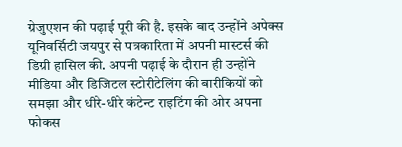ग्रेजुएशन की पढ़ाई पूरी की है. इसके बाद उन्होंने अपेक्स यूनिवर्सिटी जयपुर से पत्रकारिता में अपनी मास्टर्स की डिग्री हासिल की. अपनी पढ़ाई के दौरान ही उन्होंने मीडिया और डिजिटल स्टोरीटेलिंग की बारीकियों को समझा और धीरे-धीरे कंटेन्ट राइटिंग की ओर अपना फोकस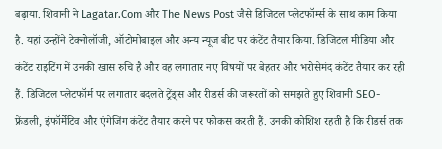बढ़ाया. शिवानी ने Lagatar.Com और The News Post जैसे डिजिटल प्लेटफॉर्म्स के साथ काम किया है. यहां उन्होंने टेक्नोलॉजी, ऑटोमोबाइल और अन्य न्यूज बीट पर कंटेंट तैयार किया. डिजिटल मीडिया और कंटेंट राइटिंग में उनकी खास रुचि है और वह लगातार नए विषयों पर बेहतर और भरोसेमंद कंटेंट तैयार कर रही हैं. डिजिटल प्लेटफॉर्म पर लगातार बदलते ट्रेंड्स और रीडर्स की जरूरतों को समझते हुए शिवानी SEO-फ्रेंडली, इंफॉर्मेटिव और एंगेजिंग कंटेंट तैयार करने पर फोकस करती हैं. उनकी कोशिश रहती है कि रीडर्स तक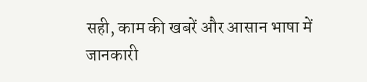सही, काम की खबरें और आसान भाषा में जानकारी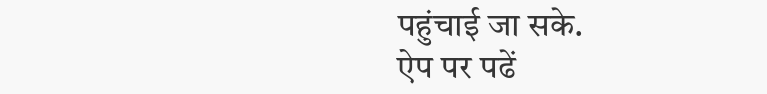पहुंचाई जा सके.
ऐप पर पढें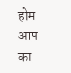होम आप का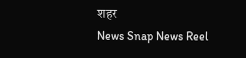शहर
News Snap News Reel